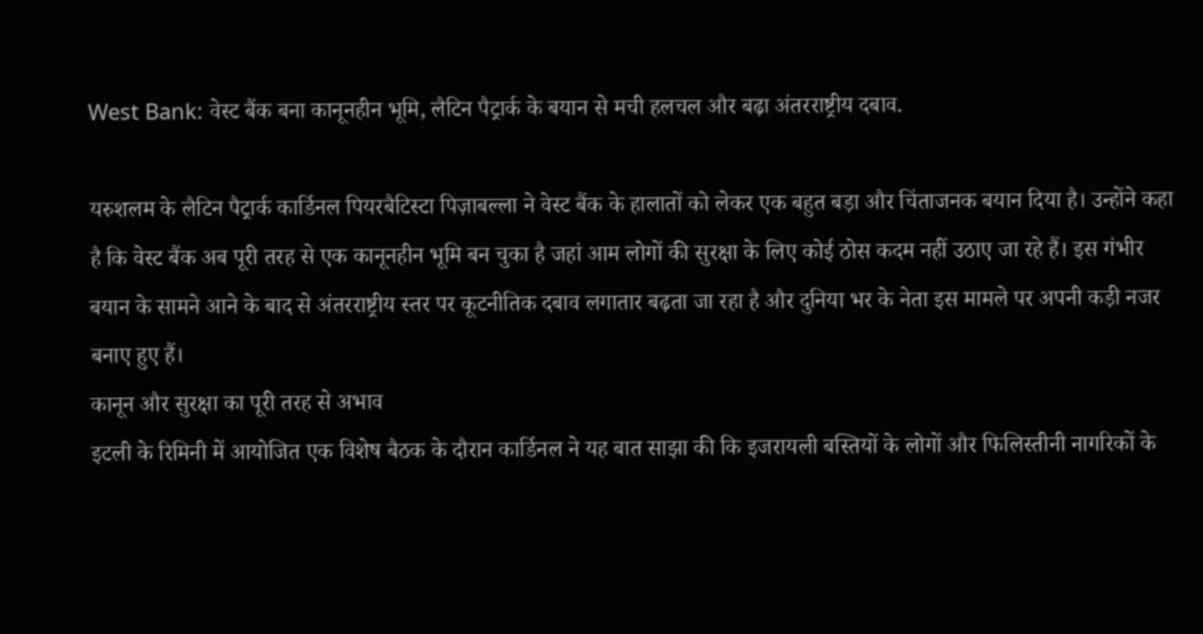West Bank: वेस्ट बैंक बना कानूनहीन भूमि, लैटिन पैट्रार्क के बयान से मची हलचल और बढ़ा अंतरराष्ट्रीय दबाव.

यरुशलम के लैटिन पैट्रार्क कार्डिनल पियरबैटिस्टा पिज़ाबल्ला ने वेस्ट बैंक के हालातों को लेकर एक बहुत बड़ा और चिंताजनक बयान दिया है। उन्होंने कहा है कि वेस्ट बैंक अब पूरी तरह से एक कानूनहीन भूमि बन चुका है जहां आम लोगों की सुरक्षा के लिए कोई ठोस कदम नहीं उठाए जा रहे हैं। इस गंभीर बयान के सामने आने के बाद से अंतरराष्ट्रीय स्तर पर कूटनीतिक दबाव लगातार बढ़ता जा रहा है और दुनिया भर के नेता इस मामले पर अपनी कड़ी नजर बनाए हुए हैं।
कानून और सुरक्षा का पूरी तरह से अभाव
इटली के रिमिनी में आयोजित एक विशेष बैठक के दौरान कार्डिनल ने यह बात साझा की कि इजरायली बस्तियों के लोगों और फिलिस्तीनी नागरिकों के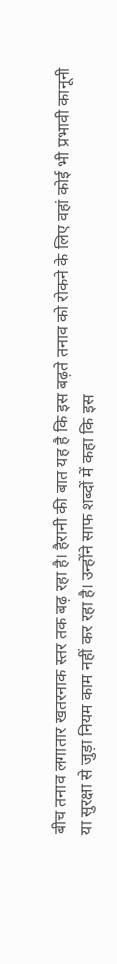बीच तनाव लगातार खतरनाक स्तर तक बढ़ रहा है। हैरानी की बात यह है कि इस बढ़ते तनाव को रोकने के लिए वहां कोई भी प्रभावी कानूनी या सुरक्षा से जुड़ा नियम काम नहीं कर रहा है। उन्होंने साफ शब्दों में कहा कि इस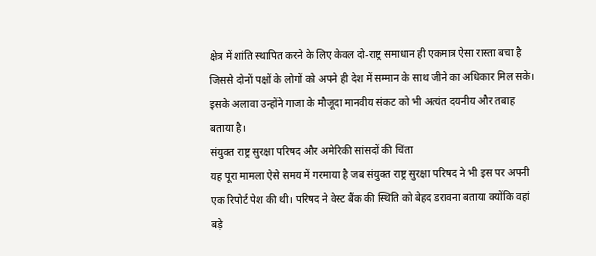क्षेत्र में शांति स्थापित करने के लिए केवल दो-राष्ट्र समाधान ही एकमात्र ऐसा रास्ता बचा है जिससे दोनों पक्षों के लोगों को अपने ही देश में सम्मान के साथ जीने का अधिकार मिल सके। इसके अलावा उन्होंने गाजा के मौजूदा मानवीय संकट को भी अत्यंत दयनीय और तबाह बताया है।
संयुक्त राष्ट्र सुरक्षा परिषद और अमेरिकी सांसदों की चिंता
यह पूरा मामला ऐसे समय में गरमाया है जब संयुक्त राष्ट्र सुरक्षा परिषद ने भी इस पर अपनी एक रिपोर्ट पेश की थी। परिषद ने वेस्ट बैंक की स्थिति को बेहद डरावना बताया क्योंकि वहां बड़े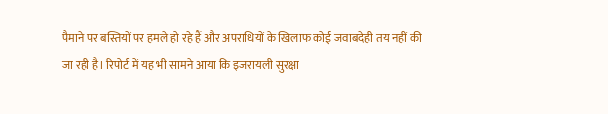पैमाने पर बस्तियों पर हमले हो रहे हैं और अपराधियों के खिलाफ कोई जवाबदेही तय नहीं की जा रही है। रिपोर्ट में यह भी सामने आया कि इजरायली सुरक्षा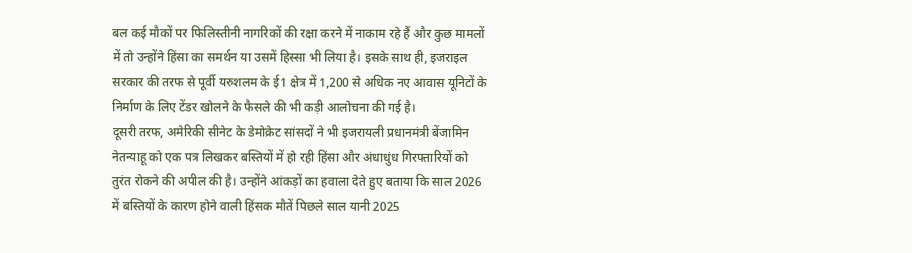बल कई मौकों पर फिलिस्तीनी नागरिकों की रक्षा करने में नाकाम रहे हैं और कुछ मामलों में तो उन्होंने हिंसा का समर्थन या उसमें हिस्सा भी लिया है। इसके साथ ही, इजराइल सरकार की तरफ से पूर्वी यरुशलम के ई1 क्षेत्र में 1,200 से अधिक नए आवास यूनिटों के निर्माण के लिए टेंडर खोलने के फैसले की भी कड़ी आलोचना की गई है।
दूसरी तरफ, अमेरिकी सीनेट के डेमोक्रेट सांसदों ने भी इजरायली प्रधानमंत्री बेंजामिन नेतन्याहू को एक पत्र लिखकर बस्तियों में हो रही हिंसा और अंधाधुंध गिरफ्तारियों को तुरंत रोकने की अपील की है। उन्होंने आंकड़ों का हवाला देते हुए बताया कि साल 2026 में बस्तियों के कारण होने वाली हिंसक मौतें पिछले साल यानी 2025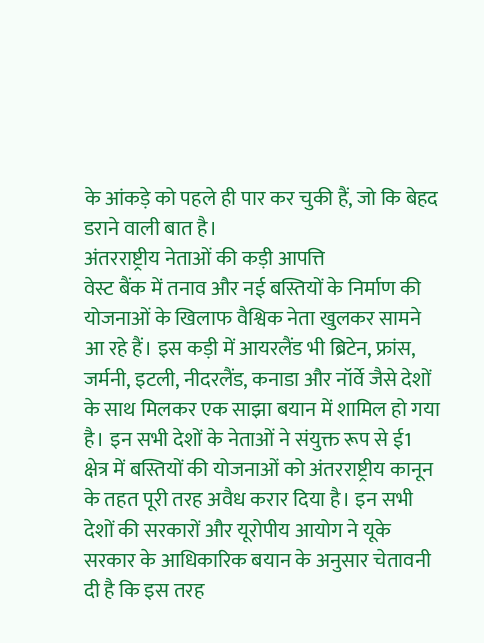के आंकड़े को पहले ही पार कर चुकी हैं, जो कि बेहद डराने वाली बात है।
अंतरराष्ट्रीय नेताओं की कड़ी आपत्ति
वेस्ट बैंक में तनाव और नई बस्तियों के निर्माण की योजनाओं के खिलाफ वैश्विक नेता खुलकर सामने आ रहे हैं। इस कड़ी में आयरलैंड भी ब्रिटेन, फ्रांस, जर्मनी, इटली, नीदरलैंड, कनाडा और नॉर्वे जैसे देशों के साथ मिलकर एक साझा बयान में शामिल हो गया है। इन सभी देशों के नेताओं ने संयुक्त रूप से ई1 क्षेत्र में बस्तियों की योजनाओं को अंतरराष्ट्रीय कानून के तहत पूरी तरह अवैध करार दिया है। इन सभी देशों की सरकारों और यूरोपीय आयोग ने यूके सरकार के आधिकारिक बयान के अनुसार चेतावनी दी है कि इस तरह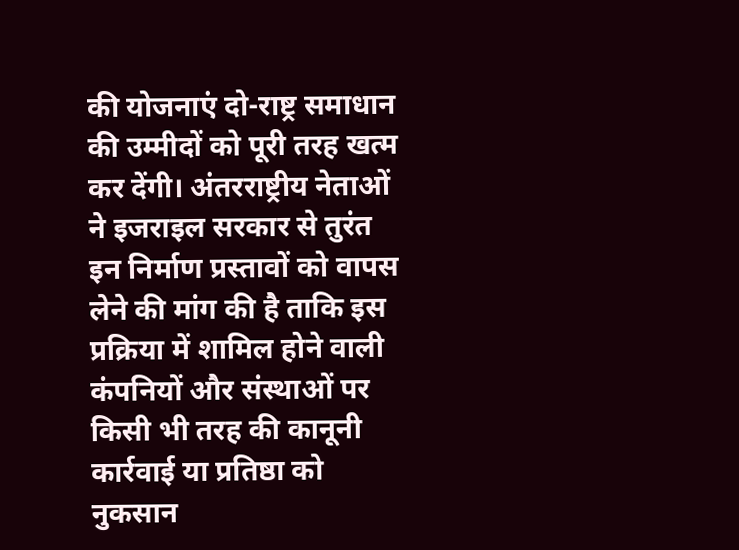की योजनाएं दो-राष्ट्र समाधान की उम्मीदों को पूरी तरह खत्म कर देंगी। अंतरराष्ट्रीय नेताओं ने इजराइल सरकार से तुरंत इन निर्माण प्रस्तावों को वापस लेने की मांग की है ताकि इस प्रक्रिया में शामिल होने वाली कंपनियों और संस्थाओं पर किसी भी तरह की कानूनी कार्रवाई या प्रतिष्ठा को नुकसान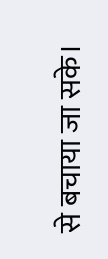से बचाया जा सके।